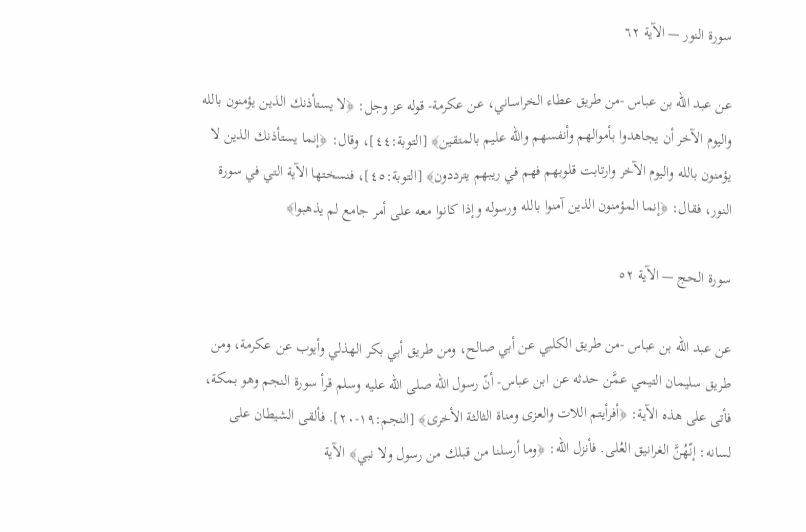سورة النور — الآية ٦٢

عن عبد الله بن عباس -من طريق عطاء الخراساني، عن عكرمة- قوله عز وجل: ﴿لا يستأذنك الذين يؤمنون بالله واليوم الآخر أن يجاهدوا بأموالهم وأنفسهم والله عليم بالمتقين﴾ [التوبة:٤٤]، وقال: ﴿إنما يستأذنك الذين لا يؤمنون بالله واليوم الآخر وارتابت قلوبهم فهم في ريبهم يترددون﴾ [التوبة:٤٥]، فنسختها الآية التي في سورة النور، فقال: ﴿إنما المؤمنون الذين آمنوا بالله ورسوله وإذا كانوا معه على أمر جامع لم يذهبوا﴾

سورة الحج — الآية ٥٢

عن عبد الله بن عباس -من طريق الكلبي عن أبي صالح، ومن طريق أبي بكر الهذلي وأيوب عن عكرمة، ومن طريق سليمان التيمي عمَّن حدثه عن ابن عباس- أنّ رسول الله صلى الله عليه وسلم قرأ سورة النجم وهو بمكة، فأتى على هذه الآية: ﴿أفرأيتم اللات والعزى ومناة الثالثة الأخرى﴾ [النجم:١٩-٢٠]. فألقى الشيطان على لسانه: إنّهُنَّ الغرانيق العُلى. فأنزل الله: ﴿وما أرسلنا من قبلك من رسول ولا نبي﴾ الآية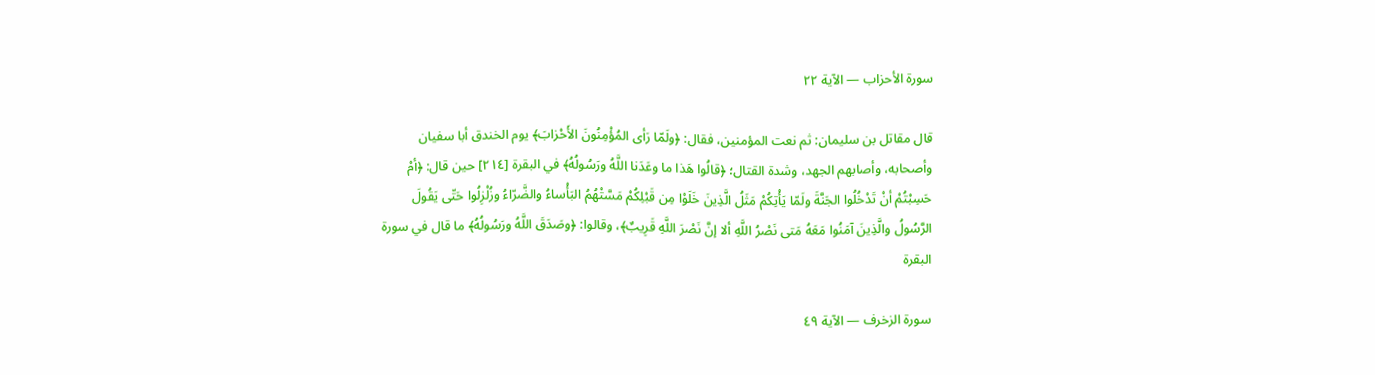سورة الأحزاب — الآية ٢٢

قال مقاتل بن سليمان: ثم نعت المؤمنين، فقال: ﴿ولَمّا رَأى المُؤْمِنُونَ الأَحْزابَ﴾ يوم الخندق أبا سفيان وأصحابه، وأصابهم الجهد، وشدة القتال؛ ﴿قالُوا هَذا ما وعَدَنا اللَّهُ ورَسُولُهُ﴾ في البقرة [٢١٤] حين قال: ﴿أمْ حَسِبْتُمْ أنْ تَدْخُلُوا الجَنَّةَ ولَمّا يَأْتِكُمْ مَثَلُ الَّذِينَ خَلَوْا مِن قَبْلِكُمْ مَسَّتْهُمُ البَأْساءُ والضَّرّاءُ وزُلْزِلُوا حَتّى يَقُولَ الرَّسُولُ والَّذِينَ آمَنُوا مَعَهُ مَتى نَصْرُ اللَّهِ ألا إنَّ نَصْرَ اللَّهِ قَرِيبٌ﴾، وقالوا: ﴿وصَدَقَ اللَّهُ ورَسُولُهُ﴾ ما قال في سورة البقرة

سورة الزخرف — الآية ٤٩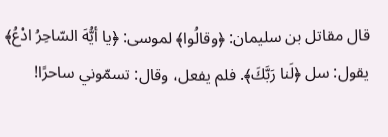قال مقاتل بن سليمان: ﴿وقالُوا﴾ لموسى: ﴿يا أيُّهَ السّاحِرُ ادْعُ﴾ يقول: سل ﴿لَنا رَبَّكَ﴾. فلم يفعل، وقال: تسمّوني ساحرًا!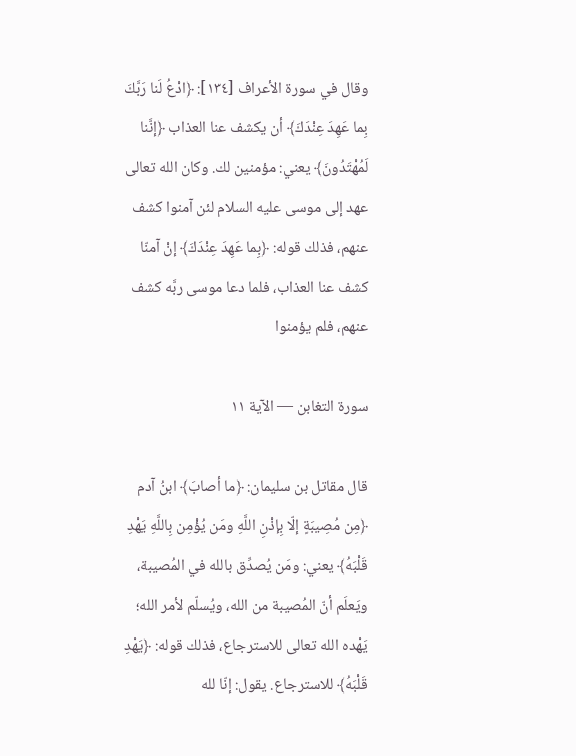وقال في سورة الأعراف [١٣٤]: ﴿ادْعُ لَنا رَبَّكَ بِما عَهِدَ عِنْدَكَ﴾ أن يكشف عنا العذاب ﴿إنَّنا لَمُهْتَدُونَ﴾ يعني: مؤمنين لك. وكان الله تعالى عهد إلى موسى عليه السلام لئن آمنوا كشف عنهم، فذلك قوله: ﴿بِما عَهِدَ عِنْدَكَ﴾ إنْ آمنّا كشف عنا العذاب، فلما دعا موسى ربَّه كشف عنهم، فلم يؤمنوا

سورة التغابن — الآية ١١

قال مقاتل بن سليمان: ﴿ما أصابَ﴾ ابنُ آدم ﴿مِن مُصِيبَةٍ إلّا بِإذْنِ اللَّهِ ومَن يُؤْمِن بِاللَّهِ يَهْدِ قَلْبَهُ﴾ يعني: ومَن يُصدِّق بالله في المُصيبة، ويَعلَم أنّ المُصيبة من الله، ويُسلّم لأمر الله؛ يَهْده الله تعالى للاسترجاع، فذلك قوله: ﴿يَهْدِ قَلْبَهُ﴾ للاسترجاع. يقول: إنّا لله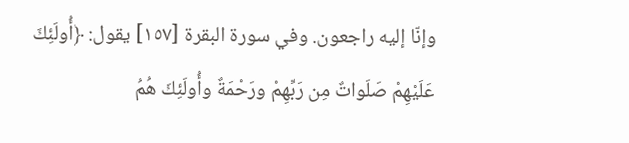وإنّا إليه راجعون. وفي سورة البقرة [١٥٧] يقول: ﴿أُولَئِكَ عَلَيْهِمْ صَلَواتٌ مِن رَبِّهِمْ ورَحْمَةٌ وأُولَئِكَ هُمُ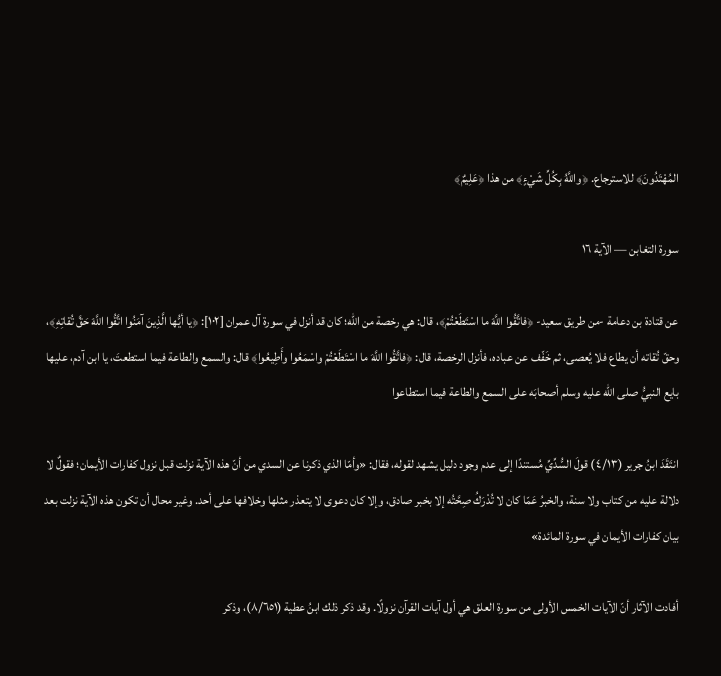المُهْتَدُونَ﴾ للاسترجاع. ﴿واللَّهُ بِكُلِّ شَيْءٍ﴾ من هذا ﴿عَلِيمٌ﴾

سورة التغابن — الآية ١٦

عن قتادة بن دعامة -من طريق سعيد- ﴿فاتَّقُوا اللَّهَ ما اسْتَطَعْتُمْ﴾، قال: هي رخصة من الله؛ كان قد أنزل في سورة آل عمران [١٠٢]: ﴿يا أيُّها الَّذِينَ آمَنُوا اتَّقُوا اللَّهَ حَقَّ تُقاتِهِ﴾، وحقّ تُقاته أن يطاع فلا يُعصى، ثم خَفّف عن عباده، فأنزل الرخصة، قال: ﴿فاتَّقُوا اللَّهَ ما اسْتَطَعْتُمْ واسْمَعُوا وأَطِيعُوا﴾ قال: والسمع والطاعة فيما استطعتَ، يا ابن آدم، عليها بايع النبيُّ صلى الله عليه وسلم أصحابَه على السمع والطاعة فيما استطاعوا

انتَقَدَ ابنُ جرير (٤/١٣) قولَ السُّدِّيِّ مُستندًا إلى عدم وجود دليل يشهد لقوله، فقال: «وأمّا الذي ذكرنا عن السدي من أنّ هذه الآية نزلت قبل نزول كفارات الأيمان؛ فقولٌ لا دلالة عليه من كتاب ولا سنة، والخبرُ عَمّا كان لا تُدْرَكُ صِحَّتُه إلا بخبر صادق، وإلا كان دعوى لا يتعذر مثلها وخلافها على أحد. وغير محال أن تكون هذه الآية نزلت بعد بيان كفارات الأيمان في سورة المائدة»

أفادت الآثار أنّ الآيات الخمس الأولى من سورة العلق هي أول آيات القرآن نزولًا. وقد ذكر ذلك ابنُ عطية (٨/٦٥١)، وذكر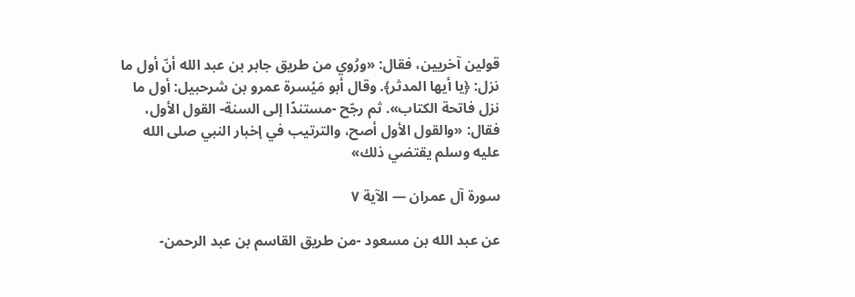قولين آخريين، فقال: «ورُوي من طريق جابر بن عبد الله أنّ أول ما نزل: ﴿يا أيها المدثر﴾. وقال أبو مَيْسرة عمرو بن شرحبيل: أول ما نزل فاتحة الكتاب». ثم رجّح -مستندًا إلى السنة- القول الأول، فقال: «والقول الأول أصح، والترتيب في إخبار النبي صلى الله عليه وسلم يقتضي ذلك»

سورة آل عمران — الآية ٧

عن عبد الله بن مسعود -من طريق القاسم بن عبد الرحمن-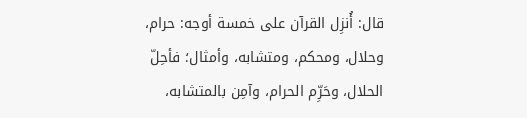قال: أُنزِل القرآن على خمسة أوجه: حرام، وحلال، ومحكم، ومتشابه، وأمثال؛ فأحِلّ الحلال، وحَرِّم الحرام، وآمِن بالمتشابه،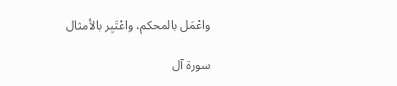واعْمَل بالمحكم، واعْتَبِر بالأمثال

سورة آل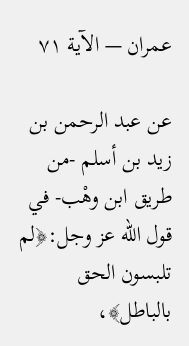عمران — الآية ٧١

عن عبد الرحمن بن زيد بن أسلم -من طريق ابن وهْب- في قول الله عز وجل:﴿لم تلبسون الحق بالباطل﴾،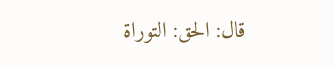قال: الحق: التوراة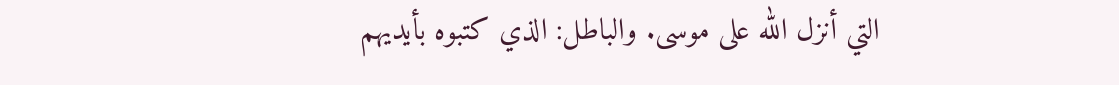التي أنزل الله على موسى. والباطل: الذي كتبوه بأيديهم